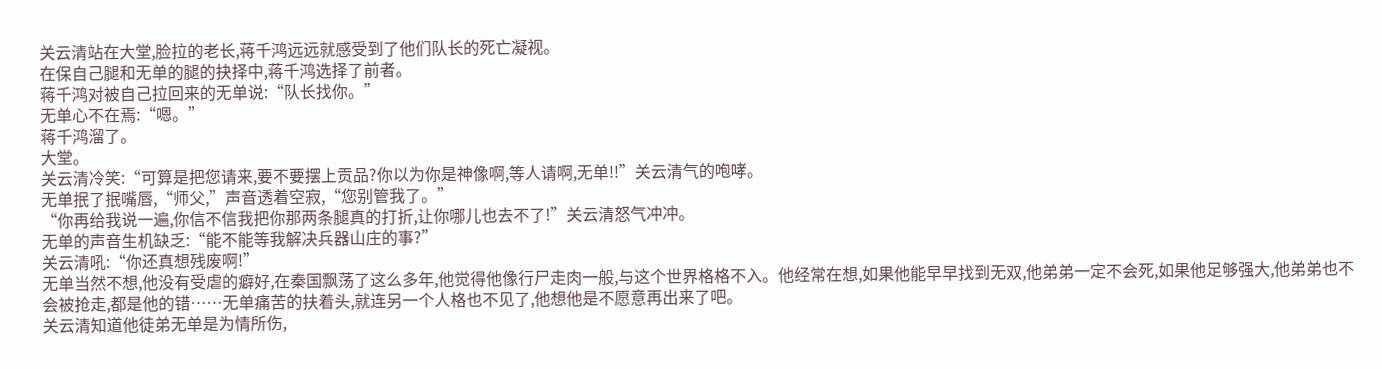关云清站在大堂,脸拉的老长,蒋千鸿远远就感受到了他们队长的死亡凝视。
在保自己腿和无单的腿的抉择中,蒋千鸿选择了前者。
蒋千鸿对被自己拉回来的无单说:“队长找你。”
无单心不在焉:“嗯。”
蒋千鸿溜了。
大堂。
关云清冷笑:“可算是把您请来,要不要摆上贡品?你以为你是神像啊,等人请啊,无单!!”关云清气的咆哮。
无单抿了抿嘴唇,“师父,”声音透着空寂,“您别管我了。”
“你再给我说一遍,你信不信我把你那两条腿真的打折,让你哪儿也去不了!”关云清怒气冲冲。
无单的声音生机缺乏:“能不能等我解决兵器山庄的事?”
关云清吼:“你还真想残废啊!”
无单当然不想,他没有受虐的癖好,在秦国飘荡了这么多年,他觉得他像行尸走肉一般,与这个世界格格不入。他经常在想,如果他能早早找到无双,他弟弟一定不会死,如果他足够强大,他弟弟也不会被抢走,都是他的错……无单痛苦的扶着头,就连另一个人格也不见了,他想他是不愿意再出来了吧。
关云清知道他徒弟无单是为情所伤,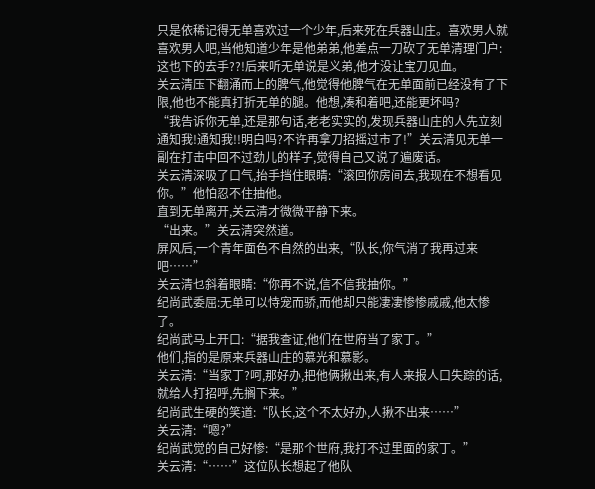只是依稀记得无单喜欢过一个少年,后来死在兵器山庄。喜欢男人就喜欢男人吧,当他知道少年是他弟弟,他差点一刀砍了无单清理门户:这也下的去手??!后来听无单说是义弟,他才没让宝刀见血。
关云清压下翻涌而上的脾气,他觉得他脾气在无单面前已经没有了下限,他也不能真打折无单的腿。他想,凑和着吧,还能更坏吗?
“我告诉你无单,还是那句话,老老实实的,发现兵器山庄的人先立刻通知我!通知我!!明白吗?不许再拿刀招摇过市了!”关云清见无单一副在打击中回不过劲儿的样子,觉得自己又说了遍废话。
关云清深吸了口气,抬手挡住眼睛:“滚回你房间去,我现在不想看见你。”他怕忍不住抽他。
直到无单离开,关云清才微微平静下来。
“出来。”关云清突然道。
屏风后,一个青年面色不自然的出来,“队长,你气消了我再过来吧……”
关云清乜斜着眼睛:“你再不说,信不信我抽你。”
纪尚武委屈:无单可以恃宠而骄,而他却只能凄凄惨惨戚戚,他太惨了。
纪尚武马上开口:“据我查证,他们在世府当了家丁。”
他们,指的是原来兵器山庄的慕光和慕影。
关云清:“当家丁?呵,那好办,把他俩揪出来,有人来报人口失踪的话,就给人打招呼,先搁下来。”
纪尚武生硬的笑道:“队长,这个不太好办,人揪不出来……”
关云清:“嗯?”
纪尚武觉的自己好惨:“是那个世府,我打不过里面的家丁。”
关云清:“……”这位队长想起了他队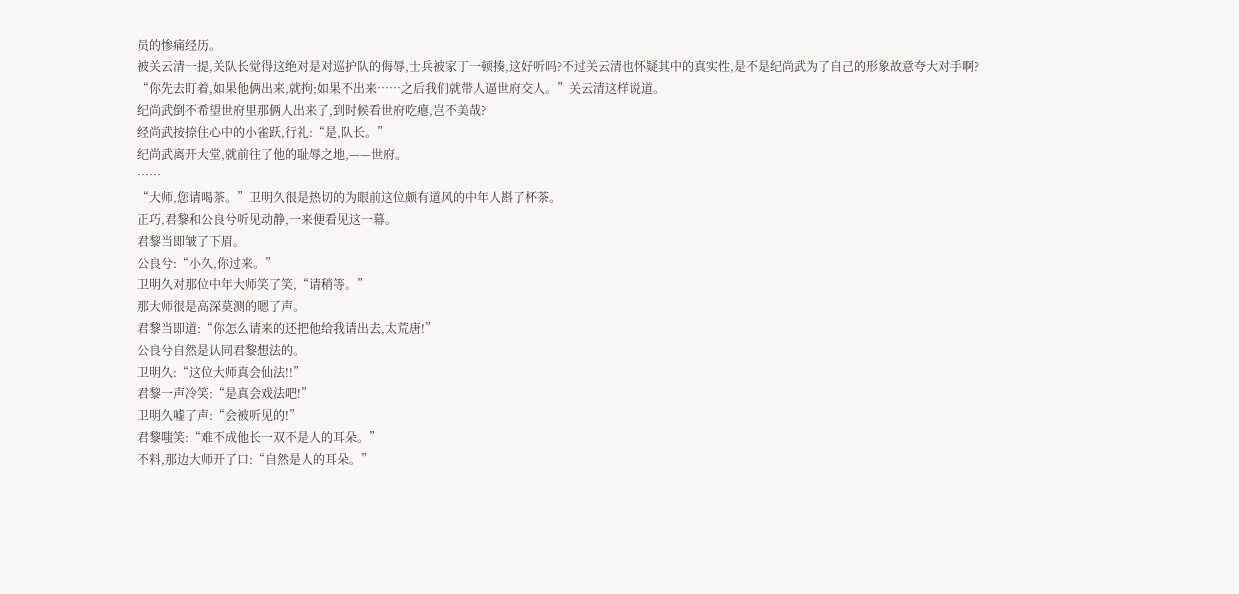员的惨痛经历。
被关云清一提,关队长觉得这绝对是对巡护队的侮辱,士兵被家丁一顿揍,这好听吗?不过关云清也怀疑其中的真实性,是不是纪尚武为了自己的形象故意夸大对手啊?
“你先去盯着,如果他俩出来,就拘;如果不出来……之后我们就带人逼世府交人。”关云清这样说道。
纪尚武倒不希望世府里那俩人出来了,到时候看世府吃瘪,岂不美哉?
经尚武按捺住心中的小雀跃,行礼:“是,队长。”
纪尚武离开大堂,就前往了他的耻辱之地,——世府。
……
“大师,您请喝茶。”卫明久很是热切的为眼前这位颇有道风的中年人斟了杯茶。
正巧,君黎和公良兮听见动静,一来便看见这一幕。
君黎当即皱了下眉。
公良兮:“小久,你过来。”
卫明久对那位中年大师笑了笑,“请稍等。”
那大师很是高深莫测的嗯了声。
君黎当即道:“你怎么请来的还把他给我请出去,太荒唐!”
公良兮自然是认同君黎想法的。
卫明久:“这位大师真会仙法!!”
君黎一声冷笑:“是真会戏法吧!”
卫明久嘘了声:“会被听见的!”
君黎嗤笑:“难不成他长一双不是人的耳朵。”
不料,那边大师开了口:“自然是人的耳朵。”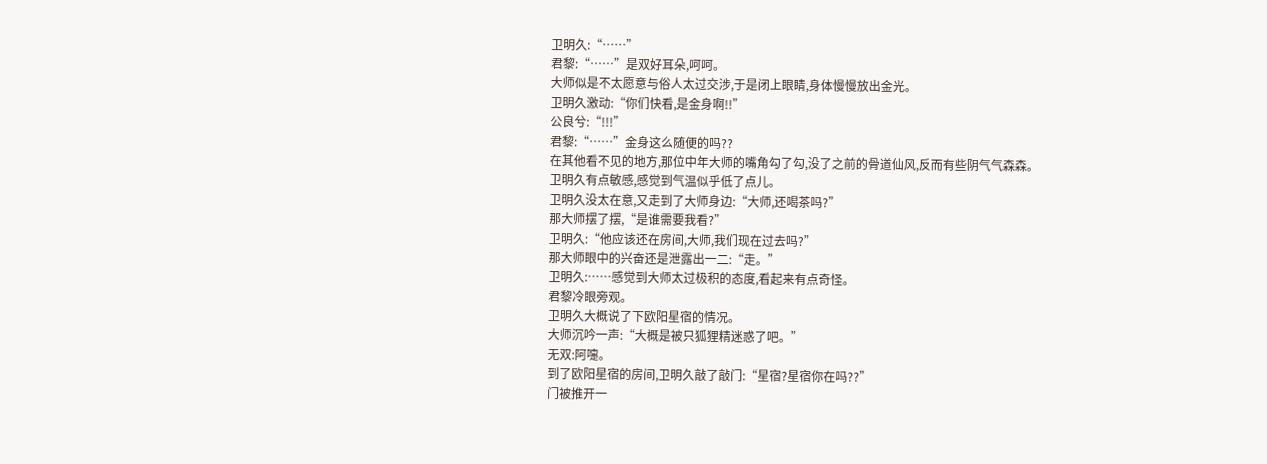卫明久:“……”
君黎:“……”是双好耳朵,呵呵。
大师似是不太愿意与俗人太过交涉,于是闭上眼睛,身体慢慢放出金光。
卫明久激动:“你们快看,是金身啊!!”
公良兮:“!!!”
君黎:“……”金身这么随便的吗??
在其他看不见的地方,那位中年大师的嘴角勾了勾,没了之前的骨道仙风,反而有些阴气气森森。
卫明久有点敏感,感觉到气温似乎低了点儿。
卫明久没太在意,又走到了大师身边:“大师,还喝茶吗?”
那大师摆了摆,“是谁需要我看?”
卫明久:“他应该还在房间,大师,我们现在过去吗?”
那大师眼中的兴奋还是泄露出一二:“走。”
卫明久:……感觉到大师太过极积的态度,看起来有点奇怪。
君黎冷眼旁观。
卫明久大概说了下欧阳星宿的情况。
大师沉吟一声:“大概是被只狐狸精迷惑了吧。”
无双:阿嚏。
到了欧阳星宿的房间,卫明久敲了敲门:“星宿?星宿你在吗??”
门被推开一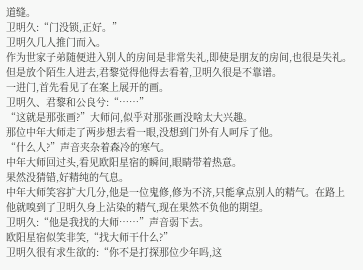道缝。
卫明久:“门没锁,正好。”
卫明久几人推门而入。
作为世家子弟随便进入别人的房间是非常失礼,即使是朋友的房间,也很是失礼。但是放个陌生人进去,君黎觉得他得去看着,卫明久很是不靠谱。
一进门,首先看见了在案上展开的画。
卫明久、君黎和公良兮:“……”
“这就是那张画?”大师问,似乎对那张画没啥太大兴趣。
那位中年大师走了两步想去看一眼,没想到门外有人呵斥了他。
“什么人?”声音夹杂着森冷的寒气。
中年大师回过头,看见欧阳星宿的瞬间,眼睛带着热意。
果然没猜错,好精纯的气息。
中年大师笑容扩大几分,他是一位鬼修,修为不济,只能拿点别人的精气。在路上他就嗅到了卫明久身上沾染的精气,现在果然不负他的期望。
卫明久:“他是我找的大师……”声音弱下去。
欧阳星宿似笑非笑,“找大师干什么?”
卫明久很有求生欲的:“你不是打探那位少年吗,这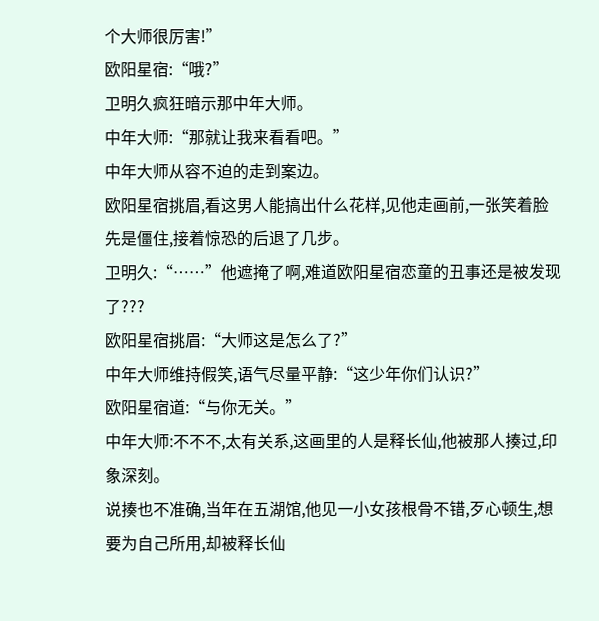个大师很厉害!”
欧阳星宿:“哦?”
卫明久疯狂暗示那中年大师。
中年大师:“那就让我来看看吧。”
中年大师从容不迫的走到案边。
欧阳星宿挑眉,看这男人能搞出什么花样,见他走画前,一张笑着脸先是僵住,接着惊恐的后退了几步。
卫明久:“……”他遮掩了啊,难道欧阳星宿恋童的丑事还是被发现了???
欧阳星宿挑眉:“大师这是怎么了?”
中年大师维持假笑,语气尽量平静:“这少年你们认识?”
欧阳星宿道:“与你无关。”
中年大师:不不不,太有关系,这画里的人是释长仙,他被那人揍过,印象深刻。
说揍也不准确,当年在五湖馆,他见一小女孩根骨不错,歹心顿生,想要为自己所用,却被释长仙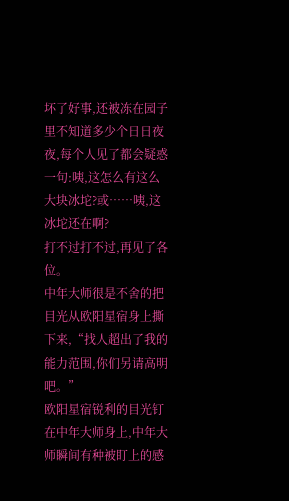坏了好事,还被冻在园子里不知道多少个日日夜夜,每个人见了都会疑惑一句:咦,这怎么有这么大块冰坨?或……咦,这冰坨还在啊?
打不过打不过,再见了各位。
中年大师很是不舍的把目光从欧阳星宿身上撕下来,“找人超出了我的能力范围,你们另请高明吧。”
欧阳星宿锐利的目光钉在中年大师身上,中年大师瞬间有种被盯上的感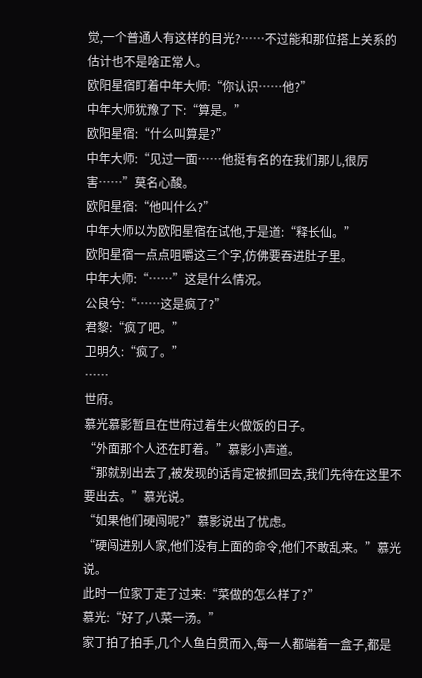觉,一个普通人有这样的目光?……不过能和那位搭上关系的估计也不是啥正常人。
欧阳星宿盯着中年大师:“你认识……他?”
中年大师犹豫了下:“算是。”
欧阳星宿:“什么叫算是?”
中年大师:“见过一面……他挺有名的在我们那儿,很厉害……”莫名心酸。
欧阳星宿:“他叫什么?”
中年大师以为欧阳星宿在试他,于是道:“释长仙。”
欧阳星宿一点点咀嚼这三个字,仿佛要吞进肚子里。
中年大师:“……”这是什么情况。
公良兮:“……这是疯了?”
君黎:“疯了吧。”
卫明久:“疯了。”
……
世府。
慕光慕影暂且在世府过着生火做饭的日子。
“外面那个人还在盯着。”慕影小声道。
“那就别出去了,被发现的话肯定被抓回去,我们先待在这里不要出去。”慕光说。
“如果他们硬闯呢?”慕影说出了忧虑。
“硬闯进别人家,他们没有上面的命令,他们不敢乱来。”慕光说。
此时一位家丁走了过来:“菜做的怎么样了?”
慕光:“好了,八菜一汤。”
家丁拍了拍手,几个人鱼白贯而入,每一人都端着一盒子,都是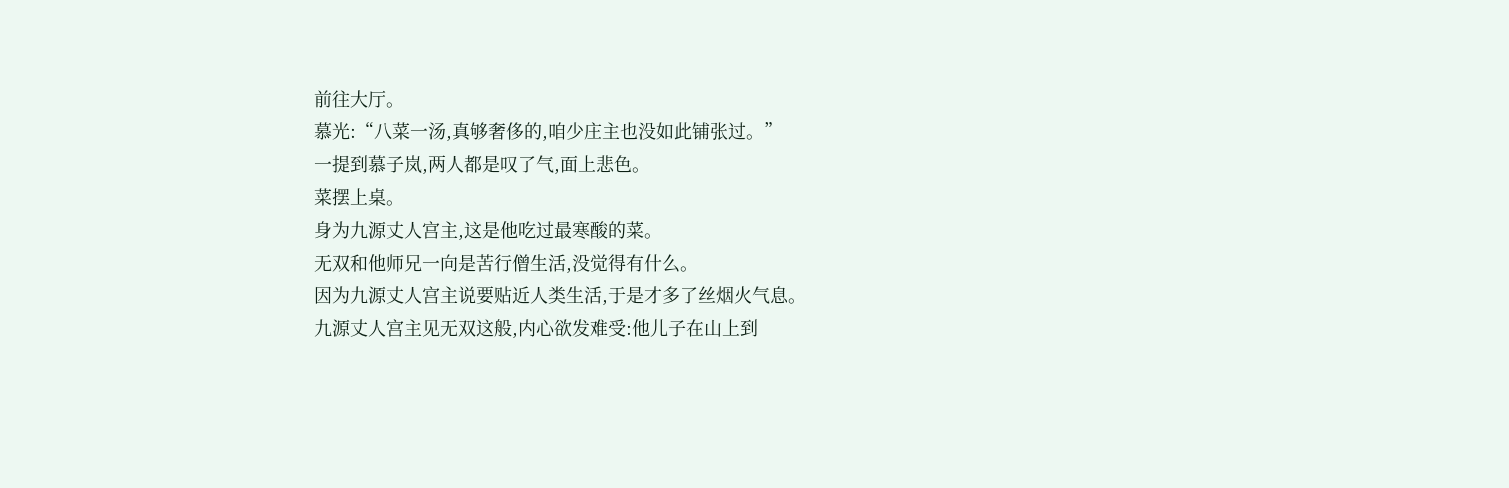前往大厅。
慕光:“八菜一汤,真够奢侈的,咱少庄主也没如此铺张过。”
一提到慕子岚,两人都是叹了气,面上悲色。
菜摆上桌。
身为九源丈人宫主,这是他吃过最寒酸的菜。
无双和他师兄一向是苦行僧生活,没觉得有什么。
因为九源丈人宫主说要贴近人类生活,于是才多了丝烟火气息。
九源丈人宫主见无双这般,内心欲发难受:他儿子在山上到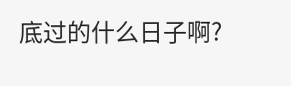底过的什么日子啊?